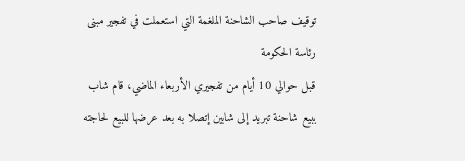توقيف صاحب الشاحنة الملغمة التي استعملت في تفجير مبنى رئاسة الحكومة
قبل حوالي 10 أيام من تفجيري الأربعاء الماضي، قام شاب ببيع شاحنة تبريد إلى شابين إتصلا به بعد عرضها للبيع لحاجته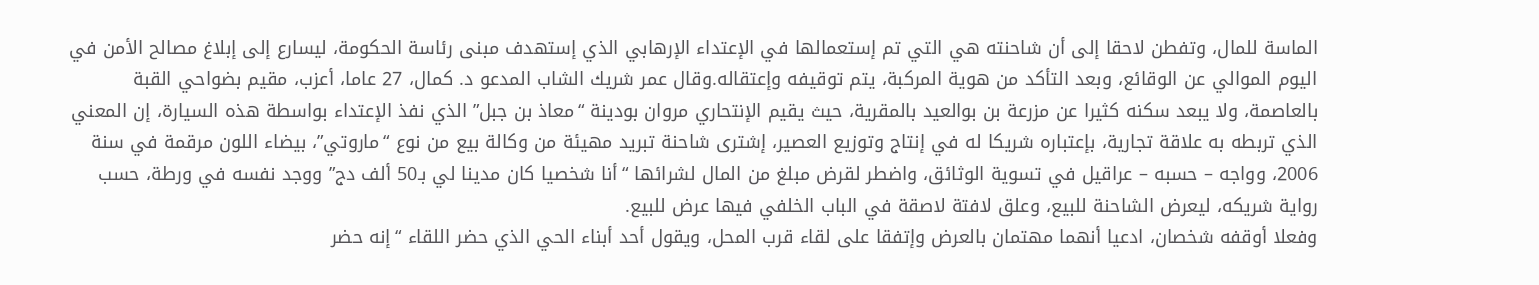الماسة للمال، وتفطن لاحقا إلى أن شاحنته هي التي تم إستعمالها في الإعتداء الإرهابي الذي إستهدف مبنى رئاسة الحكومة، ليسارع إلى إبلاغ مصالح الأمن في اليوم الموالي عن الوقائع، وبعد التأكد من هوية المركبة، يتم توقيفه وإعتقاله.وقال عمر شريك الشاب المدعو د. كمال، 27 عاما، أعزب، مقيم بضواحي القبة بالعاصمة، ولا يبعد سكنه كثيرا عن مزرعة بن بوالعيد بالمقرية، حيث يقيم الإنتحاري مروان بودينة “معاذ بن جبل” الذي نفذ الإعتداء بواسطة هذه السيارة، إن المعني الذي تربطه به علاقة تجارية، بإعتباره شريكا له في إنتاج وتوزيع العصير، إشترى شاحنة تبريد مهيئة من وكالة بيع من نوع “ماروتي”، بيضاء اللون مرقمة في سنة 2006، وواجه – حسبه – عراقيل في تسوية الوثائق، واضطر لقرض مبلغ من المال لشرائها “أنا شخصيا كان مدينا لي بـ50 ألف دج” ووجد نفسه في ورطة، حسب رواية شريكه، ليعرض الشاحنة للبيع، وعلق لافتة لاصقة في الباب الخلفي فيها عرض للبيع.
وفعلا أوقفه شخصان، ادعيا أنهما مهتمان بالعرض وإتفقا على لقاء قرب المحل، ويقول أحد أبناء الحي الذي حضر اللقاء “إنه حضر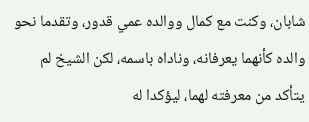شابان، وكنت مع كمال ووالده عمي قدور، وتقدما نحو والده كأنهما يعرفانه، وناداه باسمه، لكن الشيخ لم يتأكد من معرفته لهما، ليؤكدا له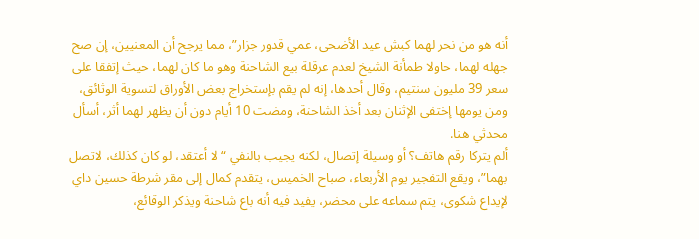أنه هو من نحر لهما كبش عيد الأضحى، عمي قدور جزار”، مما يرجح أن المعنيين، إن صح جهله لهما، حاولا طمأنة الشيخ لعدم عرقلة بيع الشاحنة وهو ما كان لهما، حيث إتفقا على سعر 39 مليون سنتيم، وقال أحدها، إنه لم يقم بإستخراج بعض الأوراق لتسوية الوثائق، ومن يومها إختفى الإثنان بعد أخذ الشاحنة، ومضت 10 أيام دون أن يظهر لهما أثر، أسأل محدثي هنا.
ألم يتركا رقم هاتف؟ أو وسيلة إتصال، لكنه يجيب بالنفي “لا أعتقد، لو كان كذلك، لاتصل بهما”، ويقع التفجير يوم الأربعاء، صباح الخميس، يتقدم كمال إلى مقر شرطة حسين داي لإيداع شكوى، يتم سماعه على محضر، يفيد فيه أنه باع شاحنة ويذكر الوقائع،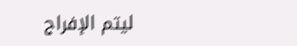ليتم الإفراج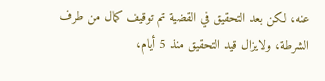عنه، لكن بعد التحقيق في القضية تم توقيف كمال من طرف الشرطة، ولايزال قيد التحقيق منذ 5 أيام،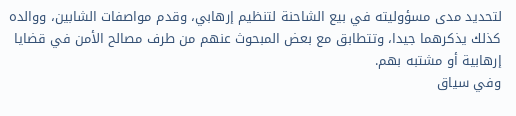لتحديد مدى مسؤوليته في بيع الشاحنة لتنظيم إرهابي، وقدم مواصفات الشابين، ووالده كذلك يذكرهما جيدا، وتتطابق مع بعض المبحوث عنهم من طرف مصالح الأمن في قضايا إرهابية أو مشتبه بهم.
وفي سياق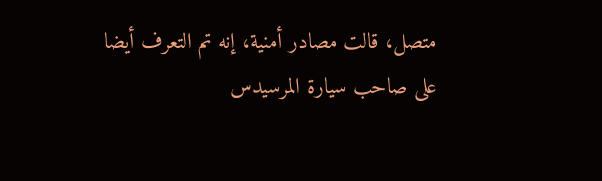متصل، قالت مصادر أمنية، إنه تم التعرف أيضا على صاحب سيارة المرسيدس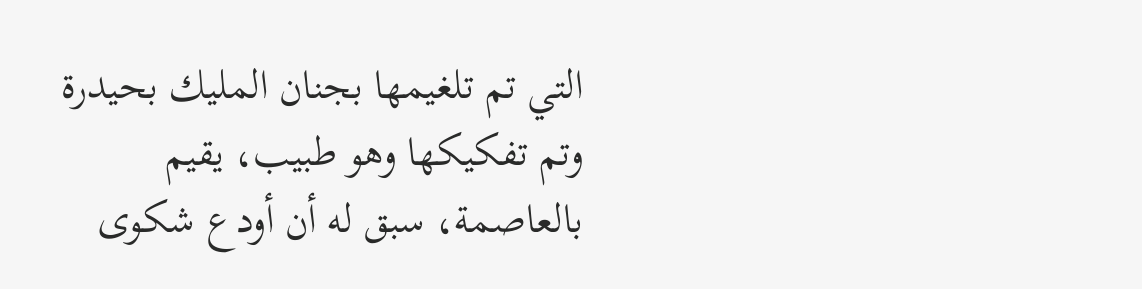التي تم تلغيمها بجنان المليك بحيدرة وتم تفكيكها وهو طبيب، يقيم بالعاصمة، سبق له أن أودع شكوى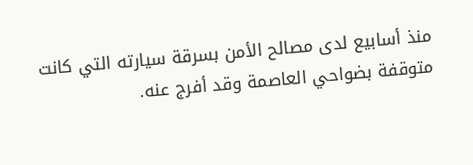منذ أسابيع لدى مصالح الأمن بسرقة سيارته التي كانت متوقفة بضواحي العاصمة وقد أفرج عنه.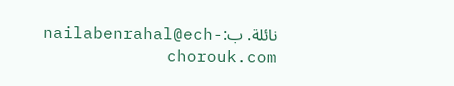نائلة. ب:nailabenrahal@ech-chorouk.com